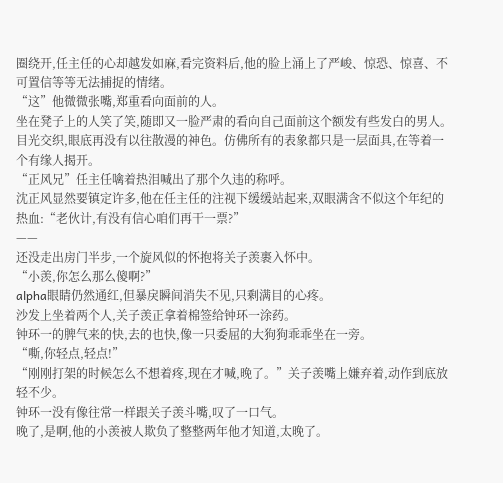圈绕开,任主任的心却越发如麻,看完资料后,他的脸上涌上了严峻、惊恐、惊喜、不可置信等等无法捕捉的情绪。
“这”他微微张嘴,郑重看向面前的人。
坐在凳子上的人笑了笑,随即又一脸严肃的看向自己面前这个额发有些发白的男人。
目光交织,眼底再没有以往散漫的神色。仿佛所有的表象都只是一层面具,在等着一个有缘人揭开。
“正风兄”任主任噙着热泪喊出了那个久违的称呼。
沈正风显然要镇定许多,他在任主任的注视下缓缓站起来,双眼满含不似这个年纪的热血:“老伙计,有没有信心咱们再干一票?”
——
还没走出房门半步,一个旋风似的怀抱将关子羡裹入怀中。
“小羡,你怎么那么傻啊?”
alpha眼睛仍然通红,但暴戾瞬间消失不见,只剩满目的心疼。
沙发上坐着两个人,关子羡正拿着棉签给钟环一涂药。
钟环一的脾气来的快,去的也快,像一只委屈的大狗狗乖乖坐在一旁。
“嘶,你轻点,轻点!”
“刚刚打架的时候怎么不想着疼,现在才喊,晚了。”关子羡嘴上嫌弃着,动作到底放轻不少。
钟环一没有像往常一样跟关子羡斗嘴,叹了一口气。
晚了,是啊,他的小羡被人欺负了整整两年他才知道,太晚了。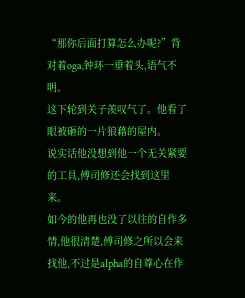“那你后面打算怎么办呢?”背对着oga,钟环一垂着头,语气不明。
这下轮到关子羡叹气了。他看了眼被砸的一片狼藉的屋内。
说实话他没想到他一个无关紧要的工具,傅司修还会找到这里来。
如今的他再也没了以往的自作多情,他很清楚,傅司修之所以会来找他,不过是alpha的自尊心在作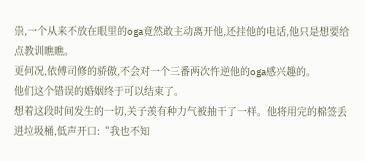祟,一个从来不放在眼里的oga竟然敢主动离开他,还挂他的电话,他只是想要给点教训瞧瞧。
更何况,依傅司修的骄傲,不会对一个三番两次忤逆他的oga感兴趣的。
他们这个错误的婚姻终于可以结束了。
想着这段时间发生的一切,关子羡有种力气被抽干了一样。他将用完的棉签丢进垃圾桶,低声开口:“我也不知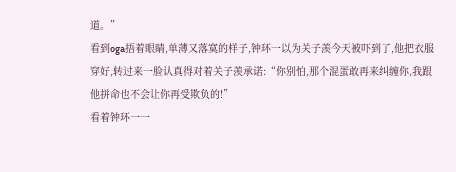道。”
看到oga捂着眼睛,单薄又落寞的样子,钟环一以为关子羡今天被吓到了,他把衣服穿好,转过来一脸认真得对着关子羡承诺:“你别怕,那个混蛋敢再来纠缠你,我跟他拼命也不会让你再受欺负的!”
看着钟环一一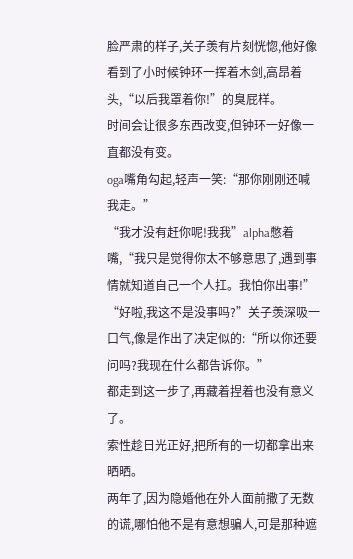脸严肃的样子,关子羡有片刻恍惚,他好像看到了小时候钟环一挥着木剑,高昂着头,“以后我罩着你!”的臭屁样。
时间会让很多东西改变,但钟环一好像一直都没有变。
oga嘴角勾起,轻声一笑:“那你刚刚还喊我走。”
“我才没有赶你呢!我我”alpha憋着嘴,“我只是觉得你太不够意思了,遇到事情就知道自己一个人扛。我怕你出事!”
“好啦,我这不是没事吗?”关子羡深吸一口气,像是作出了决定似的:“所以你还要问吗?我现在什么都告诉你。”
都走到这一步了,再藏着捏着也没有意义了。
索性趁日光正好,把所有的一切都拿出来晒晒。
两年了,因为隐婚他在外人面前撒了无数的谎,哪怕他不是有意想骗人,可是那种遮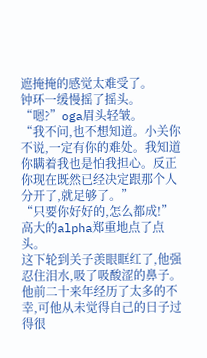遮掩掩的感觉太难受了。
钟环一缓慢摇了摇头。
“嗯?”oga眉头轻皱。
“我不问,也不想知道。小关你不说,一定有你的难处。我知道你瞒着我也是怕我担心。反正你现在既然已经决定跟那个人分开了,就足够了。”
“只要你好好的,怎么都成!”高大的alpha郑重地点了点头。
这下轮到关子羡眼眶红了,他强忍住泪水,吸了吸酸涩的鼻子。
他前二十来年经历了太多的不幸,可他从未觉得自己的日子过得很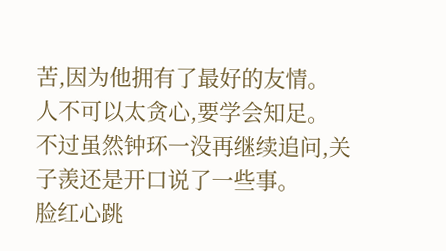苦,因为他拥有了最好的友情。
人不可以太贪心,要学会知足。
不过虽然钟环一没再继续追问,关子羡还是开口说了一些事。
脸红心跳